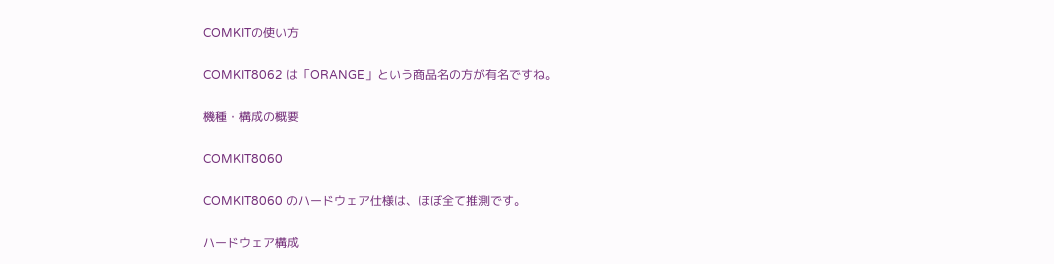COMKITの使い方

COMKIT8062 は「ORANGE」という商品名の方が有名ですね。

機種・構成の概要

COMKIT8060

COMKIT8060 のハードウェア仕様は、ほぼ全て推測です。

ハードウェア構成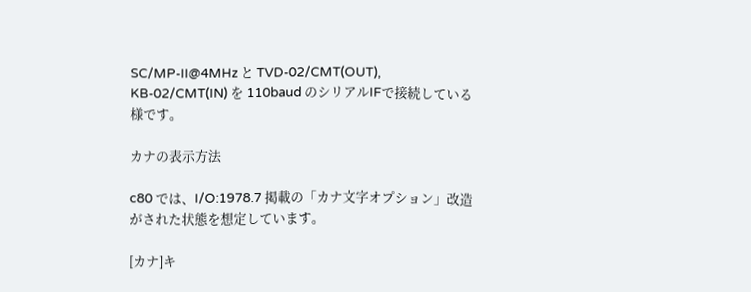SC/MP-II@4MHz と TVD-02/CMT(OUT), KB-02/CMT(IN) を 110baud のシリアルIFで接続している様です。

カナの表示方法

c80 では、I/O:1978.7 掲載の「カナ文字オプション」改造がされた状態を想定しています。

[カナ]キ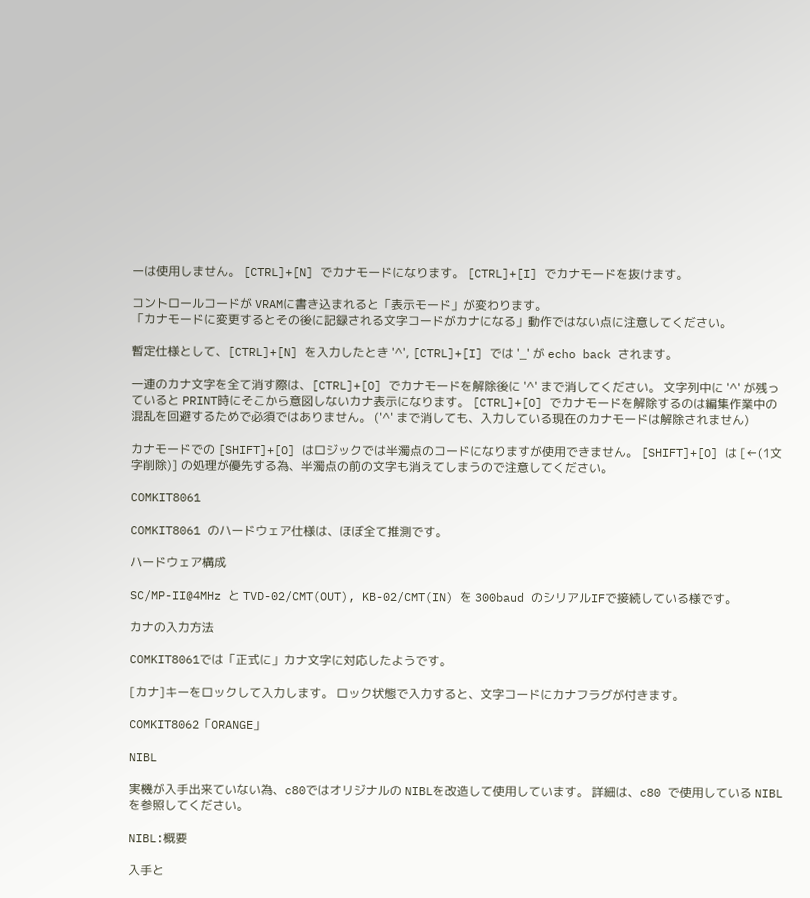ーは使用しません。 [CTRL]+[N] でカナモードになります。 [CTRL]+[I] でカナモードを抜けます。

コントロールコードが VRAMに書き込まれると「表示モード」が変わります。
「カナモードに変更するとその後に記録される文字コードがカナになる」動作ではない点に注意してください。

暫定仕様として、[CTRL]+[N] を入力したとき '^', [CTRL]+[I] では '_' が echo back されます。

一連のカナ文字を全て消す際は、[CTRL]+[O] でカナモードを解除後に '^' まで消してください。 文字列中に '^' が残っていると PRINT時にそこから意図しないカナ表示になります。 [CTRL]+[O] でカナモードを解除するのは編集作業中の混乱を回避するためで必須ではありません。 ('^' まで消しても、入力している現在のカナモードは解除されません)

カナモードでの [SHIFT]+[O] はロジックでは半濁点のコードになりますが使用できません。 [SHIFT]+[O] は [←(1文字削除)] の処理が優先する為、半濁点の前の文字も消えてしまうので注意してください。

COMKIT8061

COMKIT8061 のハードウェア仕様は、ほぼ全て推測です。

ハードウェア構成

SC/MP-II@4MHz と TVD-02/CMT(OUT), KB-02/CMT(IN) を 300baud のシリアルIFで接続している様です。

カナの入力方法

COMKIT8061では「正式に」カナ文字に対応したようです。

[カナ]キーをロックして入力します。 ロック状態で入力すると、文字コードにカナフラグが付きます。

COMKIT8062「ORANGE」

NIBL

実機が入手出来ていない為、c80ではオリジナルの NIBLを改造して使用しています。 詳細は、c80 で使用している NIBL を参照してください。

NIBL:概要

入手と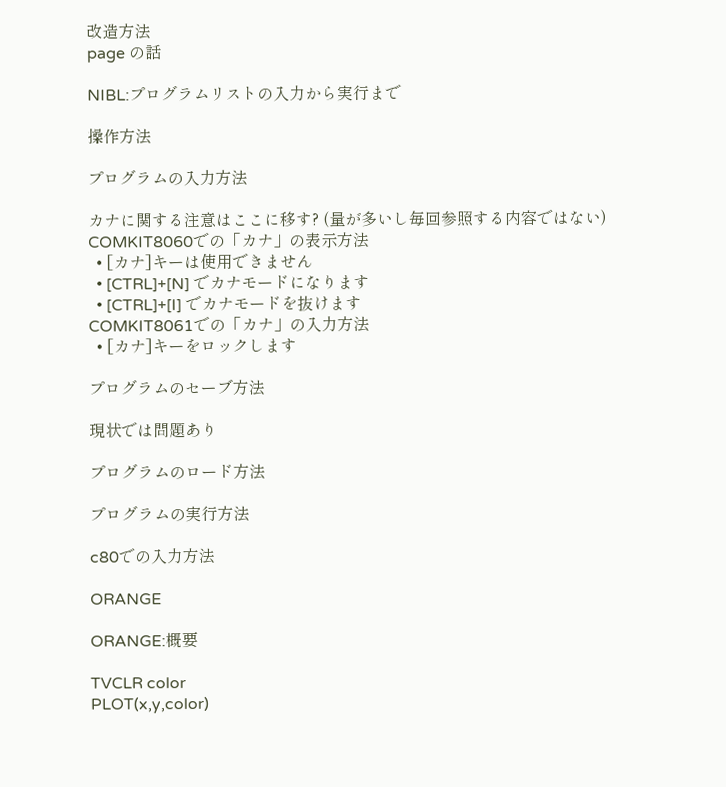改造方法
page の話

NIBL:プログラムリストの入力から実行まで

操作方法

プログラムの入力方法

カナに関する注意はここに移す? (量が多いし毎回参照する内容ではない)
COMKIT8060での「カナ」の表示方法
  • [カナ]キーは使用できません
  • [CTRL]+[N] でカナモードになります
  • [CTRL]+[I] でカナモードを抜けます
COMKIT8061での「カナ」の入力方法
  • [カナ]キーをロックします

プログラムのセーブ方法

現状では問題あり

プログラムのロード方法

プログラムの実行方法

c80での入力方法

ORANGE

ORANGE:概要

TVCLR color
PLOT(x,y,color)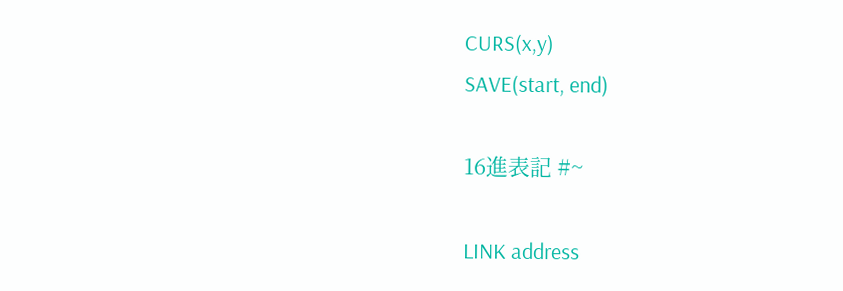CURS(x,y)
SAVE(start, end)

16進表記 #~

LINK address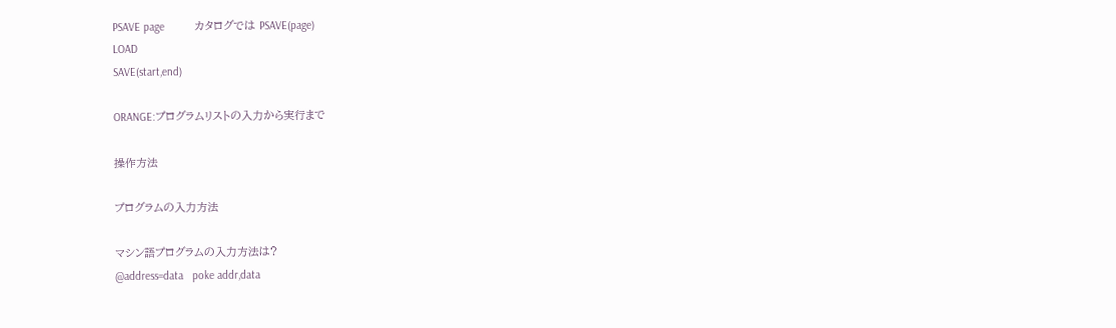PSAVE page          カタログでは PSAVE(page)
LOAD
SAVE(start,end)

ORANGE:プログラムリストの入力から実行まで

操作方法

プログラムの入力方法

マシン語プログラムの入力方法は?
@address=data   poke addr,data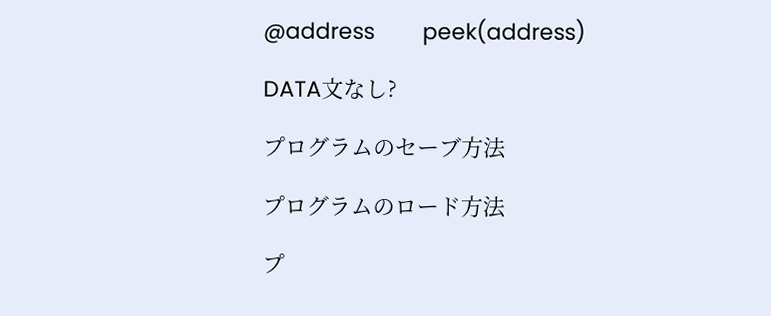@address        peek(address)

DATA文なし?

プログラムのセーブ方法

プログラムのロード方法

プ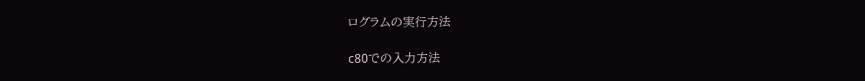ログラムの実行方法

c80での入力方法